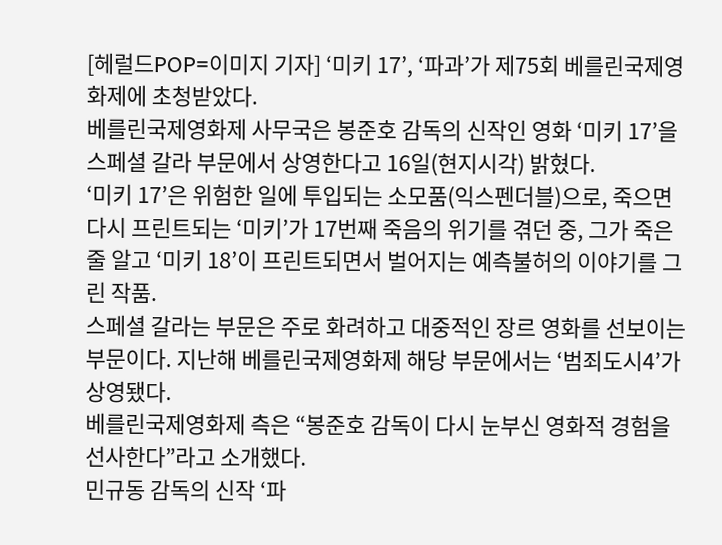[헤럴드POP=이미지 기자] ‘미키 17’, ‘파과’가 제75회 베를린국제영화제에 초청받았다.
베를린국제영화제 사무국은 봉준호 감독의 신작인 영화 ‘미키 17’을 스페셜 갈라 부문에서 상영한다고 16일(현지시각) 밝혔다.
‘미키 17’은 위험한 일에 투입되는 소모품(익스펜더블)으로, 죽으면 다시 프린트되는 ‘미키’가 17번째 죽음의 위기를 겪던 중, 그가 죽은 줄 알고 ‘미키 18’이 프린트되면서 벌어지는 예측불허의 이야기를 그린 작품.
스페셜 갈라는 부문은 주로 화려하고 대중적인 장르 영화를 선보이는 부문이다. 지난해 베를린국제영화제 해당 부문에서는 ‘범죄도시4’가 상영됐다.
베를린국제영화제 측은 “봉준호 감독이 다시 눈부신 영화적 경험을 선사한다”라고 소개했다.
민규동 감독의 신작 ‘파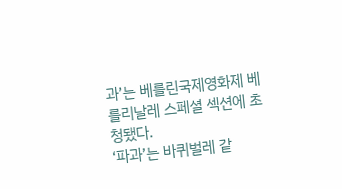과’는 베를린국제영화제 베를리날레 스페셜 섹션에 초청됐다.
‘파과’는 바퀴벌레 같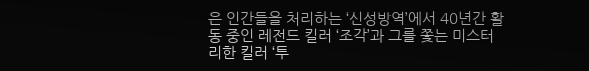은 인간들을 처리하는 ‘신성방역’에서 40년간 활동 중인 레전드 킬러 ‘조각’과 그를 쫓는 미스터리한 킬러 ‘투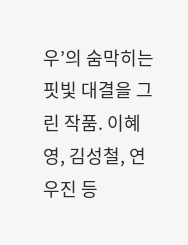우’의 숨막히는 핏빛 대결을 그린 작품. 이혜영, 김성철, 연우진 등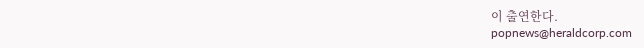이 출연한다.
popnews@heraldcorp.com